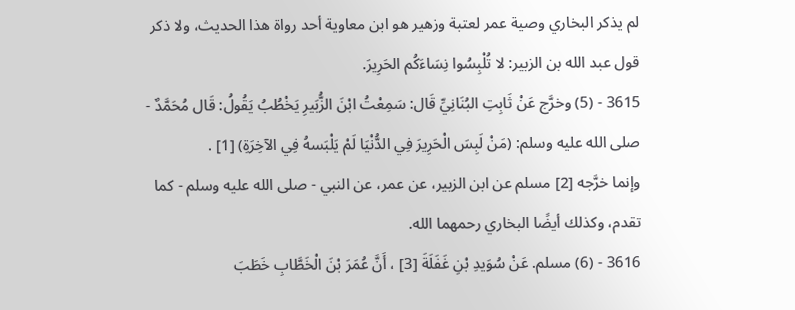لم يذكر البخاري وصية عمر لعتبة وزهير هو ابن معاوية أحد رواة هذا الحديث، ولا ذكر قول عبد الله بن الزبير: لا تُلْبِسُوا نِسَاءَكُم الحَرِيرَ.
3615 - (5) وخرَّج عَنْ ثَابِتِ البُنَانِيِّ قَال: سَمِعْتُ ابْنَ الزُّبَيرِ يَخْطُبُ يَقُولُ: قَال مُحَمَّدٌ - صلى الله عليه وسلم: (مَنْ لَبِسَ الْحَرِيرَ فِي الدُّنْيَا لَمْ يَلْبَسهُ فِي الآخِرَةِ) [1] .
وإنما خرَّجه [2] مسلم عن ابن الزبير، عن عمر، عن النبي - صلى الله عليه وسلم - كما تقدم، وكذلك أيضًا البخاري رحمهما الله.
3616 - (6) مسلم. عَنْ سُوَيدِ بْنِ غَفَلَةَ [3] ، أَنَّ عُمَرَ بْنَ الْخَطَّابِ خَطَبَ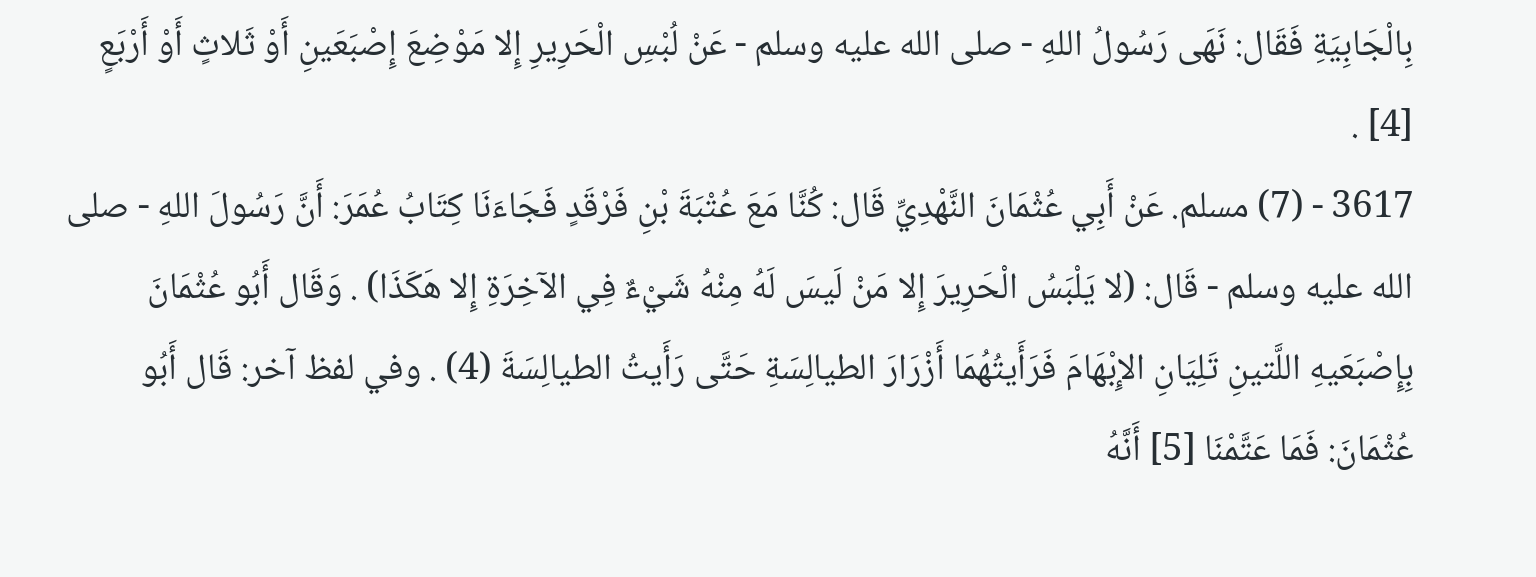بِالْجَابِيَةِ فَقَال: نَهَى رَسُولُ اللهِ - صلى الله عليه وسلم - عَنْ لُبْسِ الْحَرِيرِ إِلا مَوْضِعَ إِصْبَعَينِ أَوْ ثَلاثٍ أَوْ أَرْبَعٍ [4] .
3617 - (7) مسلم. عَنْ أَبِي عُثْمَانَ النَّهْدِيِّ قَال: كُنَّا مَعَ عُتْبَةَ بْنِ فَرْقَدٍ فَجَاءَنَا كِتَابُ عُمَرَ: أَنَّ رَسُولَ اللهِ - صلى الله عليه وسلم - قَال: (لا يَلْبَسُ الْحَرِيرَ إِلا مَنْ لَيسَ لَهُ مِنْهُ شَيْءٌ فِي الآخِرَةِ إِلا هَكَذَا) . وَقَال أَبُو عُثْمَانَ بِإِصْبَعَيهِ اللَّتينِ تَلِيَانِ الإِبْهَامَ فَرَأَيتُهُمَا أَزْرَارَ الطيالِسَةِ حَتَّى رَأَيتُ الطيالِسَةَ (4) . وفي لفظ آخر: قَال أَبُو عُثْمَانَ: فَمَا عَتَّمْنَا [5] أَنَّهُ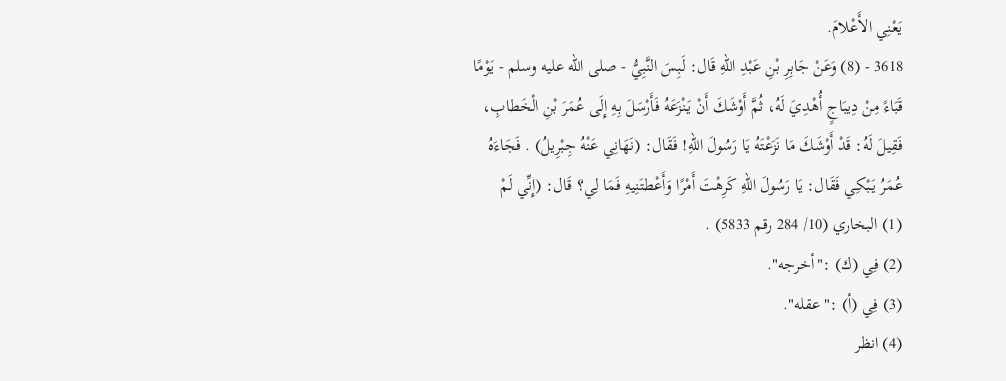يَعْنِي الأَعْلامَ.
3618 - (8) وَعَنْ جَابِرِ بْنِ عَبْدِ اللهِ قَال: لَبِسَ النَّبِيُّ - صلى الله عليه وسلم - يَوْمًا قَبَاءً مِنْ دِيبَاجٍ أُهْدِيَ لَهُ، ثُمَّ أَوْشَكَ أَنْ يَنْزَعَهُ فَأَرْسَلَ بِهِ إِلَى عُمَرَ بْنِ الْخَطابِ، فَقِيلَ لَهُ: قَدْ أَوْشَكَ مَا نَزَعْتَهُ يَا رَسُولَ اللهِ! فَقَال: (نَهَانِي عَنْهُ جِبْرِيلُ) . فَجَاءَهُ عُمَرُ يَبْكِي فَقَال: يَا رَسُولَ اللهِ كَرِهْتَ أَمْرًا وَأَعْطتَنِيهِ فَمَا لِي؟ قَال: (إِنِّي لَمْ
(1) البخاري (10/ 284 رقم 5833) .
(2) فِي (ك) :"أخرجه".
(3) فِي (أ) :"عقله".
(4) انظر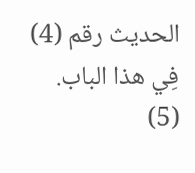الحديث رقم (4) فِي هذا الباب.
(5)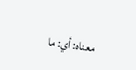معناه: أي: ما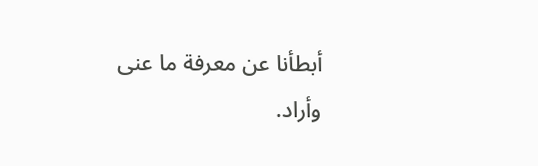أبطأنا عن معرفة ما عنى وأراد.